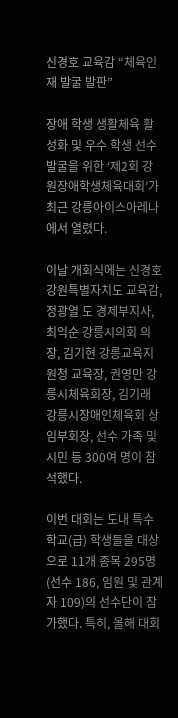신경호 교육감 “체육인재 발굴 발판”

장애 학생 생활체육 활성화 및 우수 학생 선수 발굴을 위한 ‘제2회 강원장애학생체육대회’가 최근 강릉아이스아레나에서 열렸다.

이날 개회식에는 신경호 강원특별자치도 교육감, 정광열 도 경제부지사, 최익순 강릉시의회 의장, 김기현 강릉교육지원청 교육장, 권영만 강릉시체육회장, 김기래 강릉시장애인체육회 상임부회장, 선수 가족 및 시민 등 300여 명이 참석했다.

이번 대회는 도내 특수학교(급) 학생들을 대상으로 11개 종목 295명(선수 186, 임원 및 관계자 109)의 선수단이 참가했다. 특히, 올해 대회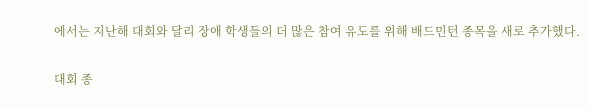에서는 지난해 대회와 달리 장애 학생들의 더 많은 참여 유도를 위해 배드민턴 종목을 새로 추가했다.

대회 종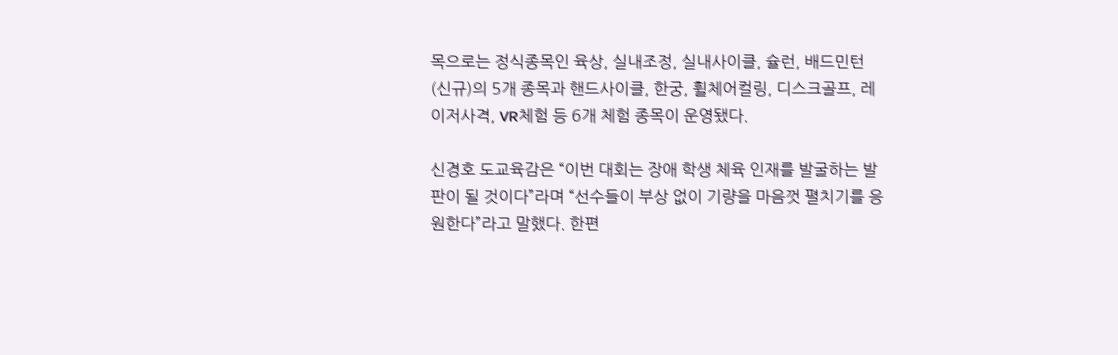목으로는 정식종목인 육상, 실내조정, 실내사이클, 슐런, 배드민턴(신규)의 5개 종목과 핸드사이클, 한궁, 휠체어컬링, 디스크골프, 레이저사격, VR체험 등 6개 체험 종목이 운영됐다.

신경호 도교육감은 “이번 대회는 장애 학생 체육 인재를 발굴하는 발판이 될 것이다”라며 “선수들이 부상 없이 기량을 마음껏 펼치기를 응원한다”라고 말했다. 한편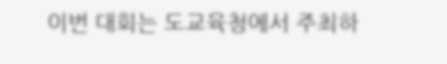이번 대회는 도교육청에서 주최하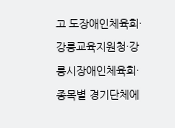고 도장애인체육회·강릉교육지원청·강릉시장애인체육회·종목별 경기단체에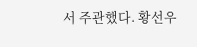서 주관했다. 황선우